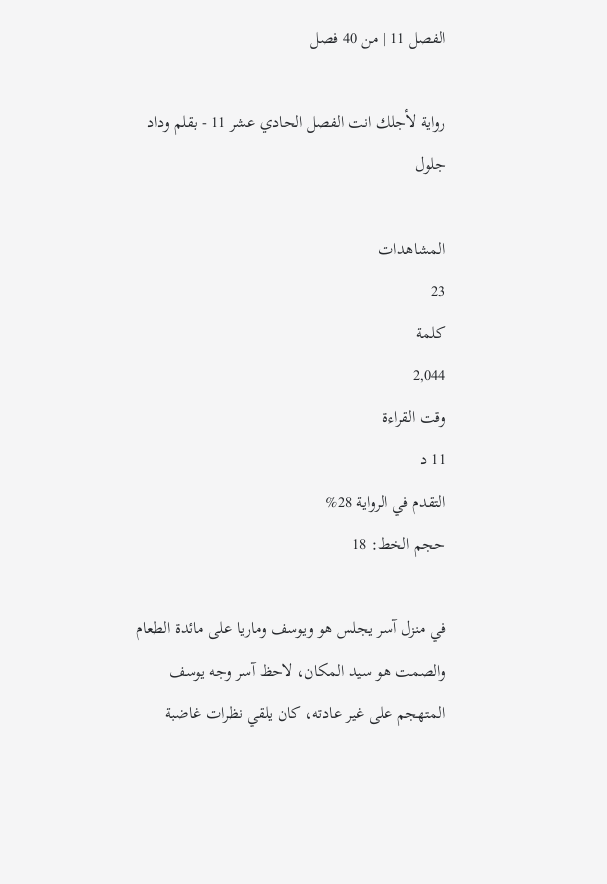الفصل 11 | من 40 فصل

رواية لأجلك انت الفصل الحادي عشر 11 - بقلم وداد جلول

المشاهدات
23
كلمة
2,044
وقت القراءة
11 د
التقدم في الرواية 28%
حجم الخط: 18

في منزل آسر يجلس هو ويوسف وماريا على مائدة الطعام والصمت هو سيد المكان، لاحظ آسر وجه يوسف المتهجم على غير عادته، كان يلقي نظرات غاضبة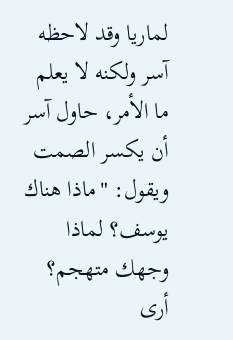لماريا وقد لاحظه آسر ولكنه لا يعلم ما الأمر، حاول آسر أن يكسر الصمت ويقول: "ماذا هناك يوسف؟ لماذا وجهك متهجم؟ أرى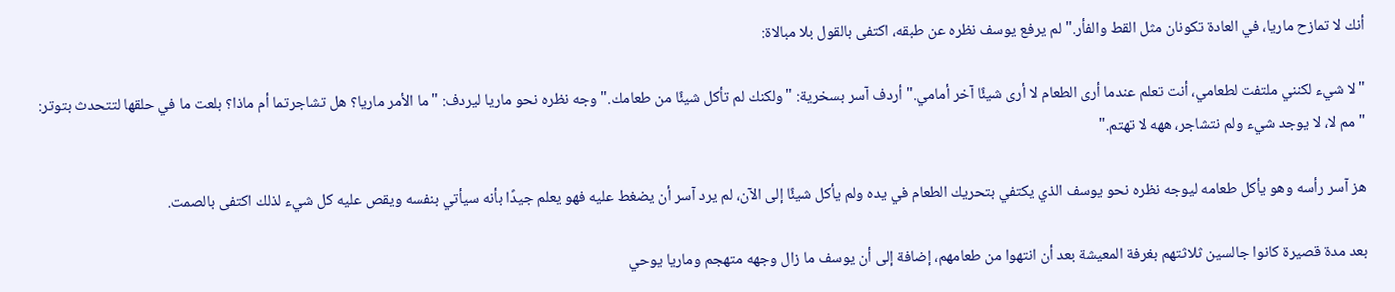أنك لا تمازح ماريا، في العادة تكونان مثل القط والفأر." لم يرفع يوسف نظره عن طبقه، اكتفى بالقول بلا مبالاة:

"لا شيء لكنني ملتفت لطعامي، أنت تعلم عندما أرى الطعام لا أرى شيئًا آخر أمامي." أردف آسر بسخرية: "ولكنك لم تأكل شيئًا من طعامك." وجه نظره نحو ماريا ليردف: "ما الأمر ماريا؟ هل تشاجرتما أم ماذا؟ بلعت ما في حلقها لتتحدث بتوتر: "مم لا، لا يوجد شيء ولم نتشاجر، ههه لا تهتم."

هز آسر رأسه وهو يأكل طعامه ليوجه نظره نحو يوسف الذي يكتفي بتحريك الطعام في يده ولم يأكل شيئًا إلى الآن، لم يرد آسر أن يضغط عليه فهو يعلم جيدًا بأنه سيأتي بنفسه ويقص عليه كل شيء لذلك اكتفى بالصمت.

بعد مدة قصيرة كانوا جالسين ثلاثتهم بغرفة المعيشة بعد أن انتهوا من طعامهم، إضافة إلى أن يوسف ما زال وجهه متهجم وماريا يوحي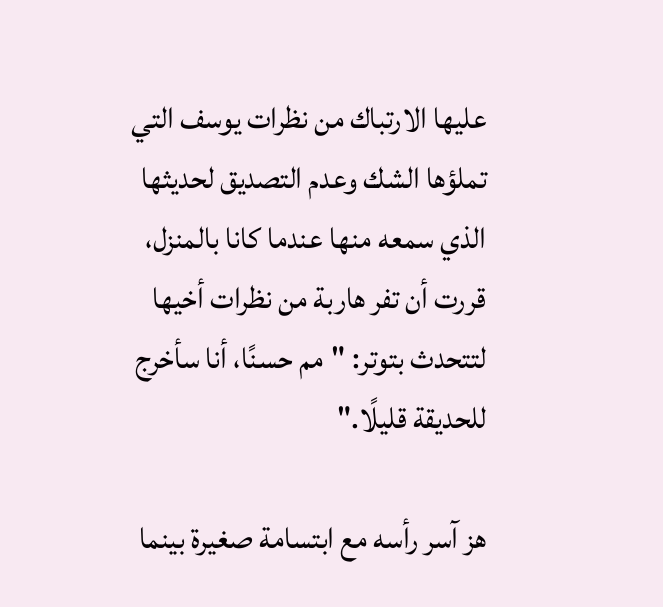عليها الارتباك من نظرات يوسف التي تملؤها الشك وعدم التصديق لحديثها الذي سمعه منها عندما كانا بالمنزل، قررت أن تفر هاربة من نظرات أخيها لتتحدث بتوتر: "مم حسنًا، أنا سأخرج للحديقة قليلًا."

هز آسر رأسه مع ابتسامة صغيرة بينما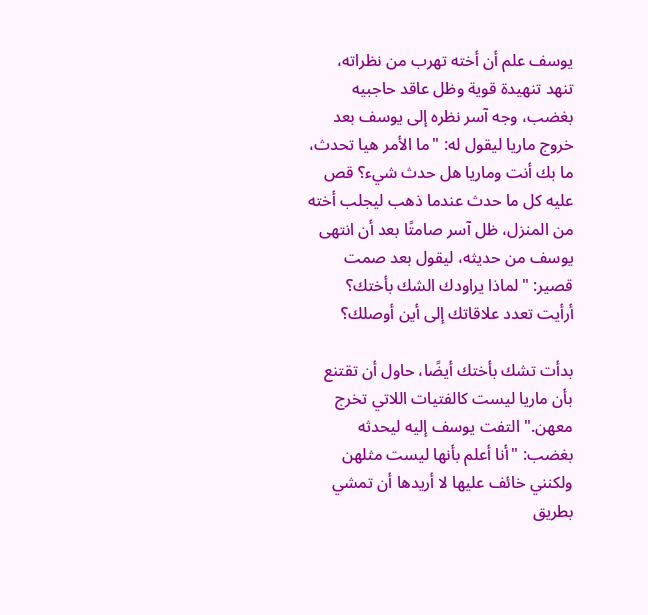يوسف علم أن أخته تهرب من نظراته، تنهد تنهيدة قوية وظل عاقد حاجبيه بغضب، وجه آسر نظره إلى يوسف بعد خروج ماريا ليقول له: "ما الأمر هيا تحدث، ما بك أنت وماريا هل حدث شيء؟ قص عليه كل ما حدث عندما ذهب ليجلب أخته من المنزل، ظل آسر صامتًا بعد أن انتهى يوسف من حديثه، ليقول بعد صمت قصير: "لماذا يراودك الشك بأختك؟ أرأيت تعدد علاقاتك إلى أين أوصلك؟

بدأت تشك بأختك أيضًا، حاول أن تقتنع بأن ماريا ليست كالفتيات اللاتي تخرج معهن." التفت يوسف إليه ليحدثه بغضب: "أنا أعلم بأنها ليست مثلهن ولكنني خائف عليها لا أريدها أن تمشي بطريق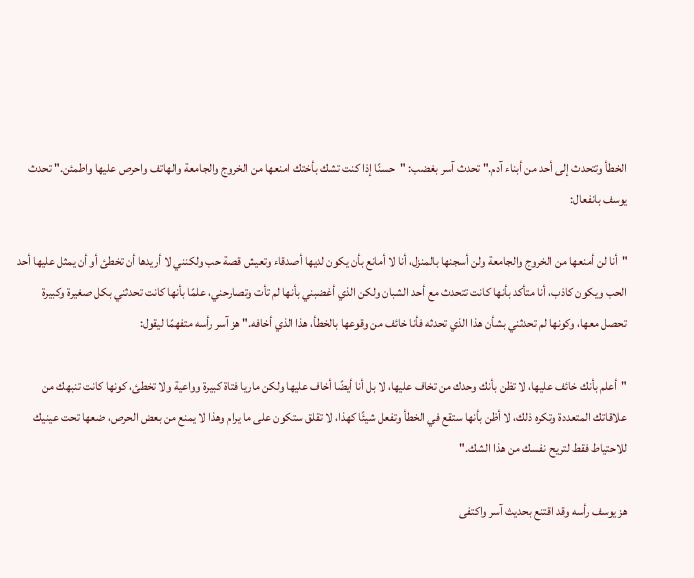الخطأ وتتحدث إلى أحد من أبناء آدم." تحدث آسر بغضب: "حسنًا إذا كنت تشك بأختك امنعها من الخروج والجامعة والهاتف واحرص عليها واطمئن." تحدث يوسف بانفعال:

"أنا لن أمنعها من الخروج والجامعة ولن أسجنها بالمنزل، أنا لا أمانع بأن يكون لديها أصدقاء وتعيش قصة حب ولكنني لا أريدها أن تخطئ أو أن يمثل عليها أحد الحب ويكون كاذب، أنا متأكد بأنها كانت تتحدث مع أحد الشبان ولكن الذي أغضبني بأنها لم تأت وتصارحني، علمًا بأنها كانت تحدثني بكل صغيرة وكبيرة تحصل معها، وكونها لم تحدثني بشأن هذا الذي تحدثه فأنا خائف من وقوعها بالخطأ، هذا الذي أخافه." هز آسر رأسه متفهمًا ليقول:

"أعلم بأنك خائف عليها، لا تظن بأنك وحدك من تخاف عليها، لا بل أنا أيضًا أخاف عليها ولكن ماريا فتاة كبيرة وواعية ولا تخطئ، كونها كانت تنبهك من علاقاتك المتعددة وتكره ذلك، لا أظن بأنها ستقع في الخطأ وتفعل شيئًا كهذا، لا تقلق ستكون على ما يرام وهذا لا يمنع من بعض الحرص، ضعها تحت عينيك للاحتياط فقط لتريح نفسك من هذا الشك."

هز يوسف رأسه وقد اقتنع بحديث آسر واكتفى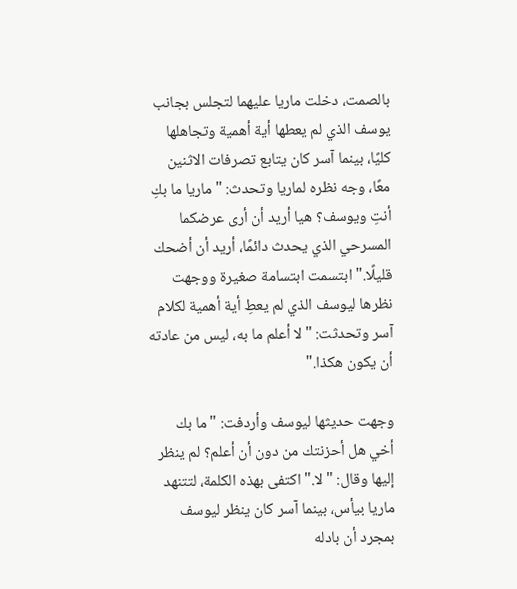بالصمت، دخلت ماريا عليهما لتجلس بجانب يوسف الذي لم يعطها أية أهمية وتجاهلها كليًا، بينما آسر كان يتابع تصرفات الاثنين معًا، وجه نظره لماريا وتحدث: "ماريا ما بكِ أنتِ ويوسف؟ هيا أريد أن أرى عرضكما المسرحي الذي يحدث دائمًا، أريد أن أضحك قليلًا." ابتسمت ابتسامة صغيرة ووجهت نظرها ليوسف الذي لم يعطِ أية أهمية لكلام آسر وتحدثت: "لا أعلم ما به، ليس من عادته أن يكون هكذا."

وجهت حديثها ليوسف وأردفت: "ما بك أخي هل أحزنتك من دون أن أعلم؟ لم ينظر إليها وقال: "لا." اكتفى بهذه الكلمة، لتتنهد ماريا بيأس، بينما آسر كان ينظر ليوسف بمجرد أن بادله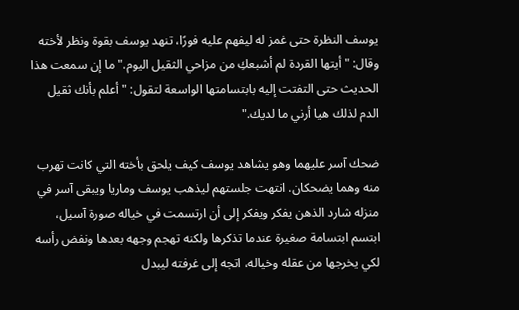يوسف النظرة حتى غمز له ليفهم عليه فورًا، تنهد يوسف بقوة ونظر لأخته وقال: "أيتها القردة لم أشبعكِ من مزاحي الثقيل اليوم." ما إن سمعت هذا الحديث حتى التفتت إليه بابتسامتها الواسعة لتقول: "أعلم بأنك ثقيل الدم لذلك هيا أرني ما لديك."

ضحك آسر عليهما وهو يشاهد يوسف كيف يلحق بأخته التي كانت تهرب منه وهما يضحكان. انتهت جلستهم ليذهب يوسف وماريا ويبقى آسر في منزله شارد الذهن يفكر ويفكر إلى أن ارتسمت في خياله صورة آسيل، ابتسم ابتسامة صغيرة عندما تذكرها ولكنه تهجم وجهه بعدها ونفض رأسه لكي يخرجها من عقله وخياله، اتجه إلى غرفته ليبدل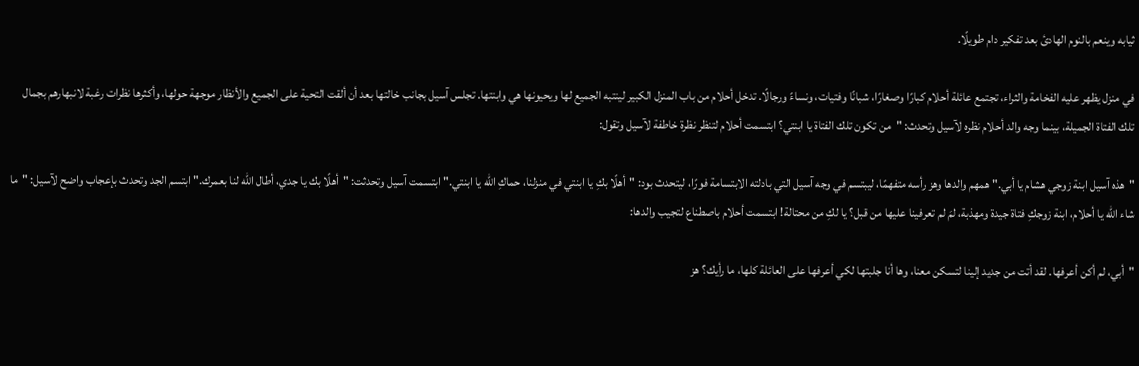ثيابه وينعم بالنوم الهادئ بعد تفكير دام طويلًا.

في منزل يظهر عليه الفخامة والثراء، تجتمع عائلة أحلام كبارًا وصغارًا، شبانًا وفتيات، ونساءً ورجالًا. تدخل أحلام من باب المنزل الكبير لينتبه الجميع لها ويحيونها هي وابنتها. تجلس آسيل بجانب خالتها بعد أن ألقت التحية على الجميع والأنظار موجهة حولها، وأكثرها نظرات رغبة لانبهارهم بجمال تلك الفتاة الجميلة، بينما وجه والد أحلام نظره لآسيل وتحدث: "من تكون تلك الفتاة يا ابنتي؟ ابتسمت أحلام لتنظر نظرة خاطفة لآسيل وتقول:

"هذه آسيل ابنة زوجي هشام يا أبي." همهم والدها وهز رأسه متفهمًا، ليبتسم في وجه آسيل التي بادلته الابتسامة فورًا، ليتحدث بود: "أهلًا بكِ يا ابنتي في منزلنا، حماكِ الله يا ابنتي." ابتسمت آسيل وتحدثت: "أهلًا بك يا جدي، أطال الله لنا بعمرك." ابتسم الجد وتحدث بإعجاب واضح لآسيل: "ما شاء الله يا أحلام، ابنة زوجكِ فتاة جيدة ومهذبة، لمَ لم تعرفينا عليها من قبل؟ يا لكِ من محتالة! ابتسمت أحلام باصطناع لتجيب والدها:

"أبي، لم أكن أعرفها. لقد أتت من جديد إلينا لتسكن معنا، وها أنا جلبتها لكي أعرفها على العائلة كلها، ما رأيك؟ هز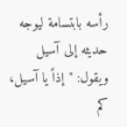رأسه بابتسامة ليوجه حديثه إلى آسيل ويقول: "إذاً يا آسيل، كم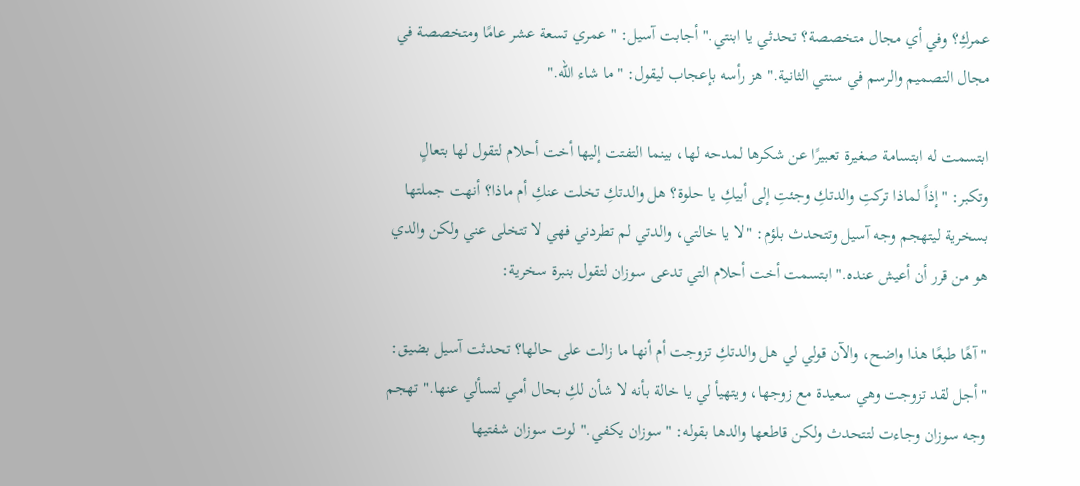عمركِ؟ وفي أي مجال متخصصة؟ تحدثي يا ابنتي." أجابت آسيل: "عمري تسعة عشر عامًا ومتخصصة في مجال التصميم والرسم في سنتي الثانية." هز رأسه بإعجاب ليقول: "ما شاء الله."

ابتسمت له ابتسامة صغيرة تعبيرًا عن شكرها لمدحه لها، بينما التفتت إليها أخت أحلام لتقول لها بتعالٍ وتكبر: "إذاً لماذا تركتِ والدتكِ وجئتِ إلى أبيكِ يا حلوة؟ هل والدتكِ تخلت عنكِ أم ماذا؟ أنهت جملتها بسخرية ليتهجم وجه آسيل وتتحدث بلؤم: "لا يا خالتي، والدتي لم تطردني فهي لا تتخلى عني ولكن والدي هو من قرر أن أعيش عنده." ابتسمت أخت أحلام التي تدعى سوزان لتقول بنبرة سخرية:

"آهًا طبعًا هذا واضح، والآن قولي لي هل والدتكِ تزوجت أم أنها ما زالت على حالها؟ تحدثت آسيل بضيق: "أجل لقد تزوجت وهي سعيدة مع زوجها، ويتهيأ لي يا خالة بأنه لا شأن لكِ بحال أمي لتسألي عنها." تهجم وجه سوزان وجاءت لتتحدث ولكن قاطعها والدها بقوله: "سوزان يكفي." لوت سوزان شفتيها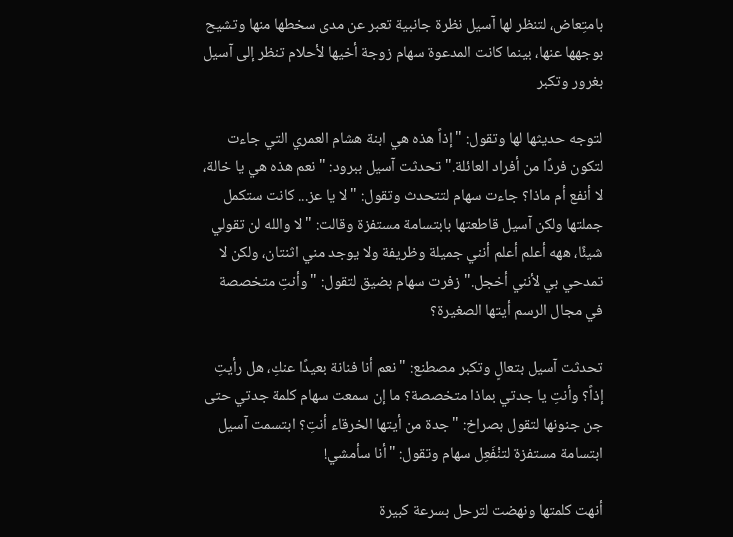بامتِعاض، لتنظر لها آسيل نظرة جانبية تعبر عن مدى سخطها منها وتشيح بوجهها عنها، بينما كانت المدعوة سهام زوجة أخيها لأحلام تنظر إلى آسيل بغرور وتكبر

لتوجه حديثها لها وتقول: "إذاً هذه هي ابنة هشام العمري التي جاءت لتكون فردًا من أفراد العائلة." تحدثت آسيل ببرود: "نعم هذه هي يا خالة، لا أنفع أم ماذا؟ جاءت سهام لتتحدث وتقول: "لا يا عز... كانت ستكمل جملتها ولكن آسيل قاطعتها بابتسامة مستفزة وقالت: "لا والله لن تقولي شيئًا، ههه أعلم أعلم أنني جميلة وظريفة ولا يوجد مني اثنتان، ولكن لا تمدحي بي لأنني أخجل." زفرت سهام بضيق لتقول: "وأنتِ متخصصة في مجال الرسم أيتها الصغيرة؟

تحدثت آسيل بتعالٍ وتكبر مصطنع: "نعم أنا فنانة بعيدًا عنكِ، هل رأيتِ إذاً؟ وأنتِ يا جدتي بماذا متخصصة؟ ما إن سمعت سهام كلمة جدتي حتى جن جنونها لتقول بصراخ: "جدة من أيتها الخرقاء أنتِ؟ ابتسمت آسيل ابتسامة مستفزة لتنْفَعِل سهام وتقول: "أنا سأمشي!

أنهت كلمتها ونهضت لترحل بسرعة كبيرة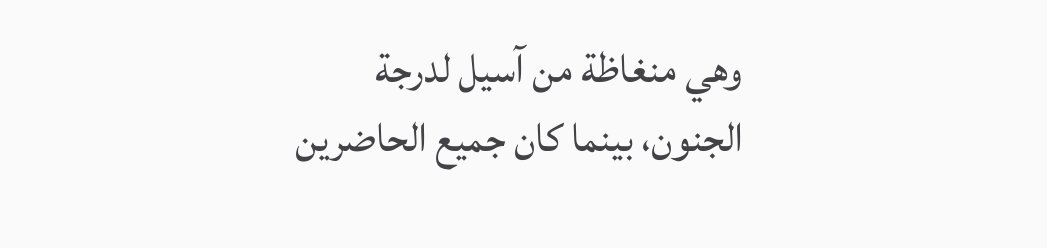وهي منغاظة من آسيل لدرجة الجنون، بينما كان جميع الحاضرين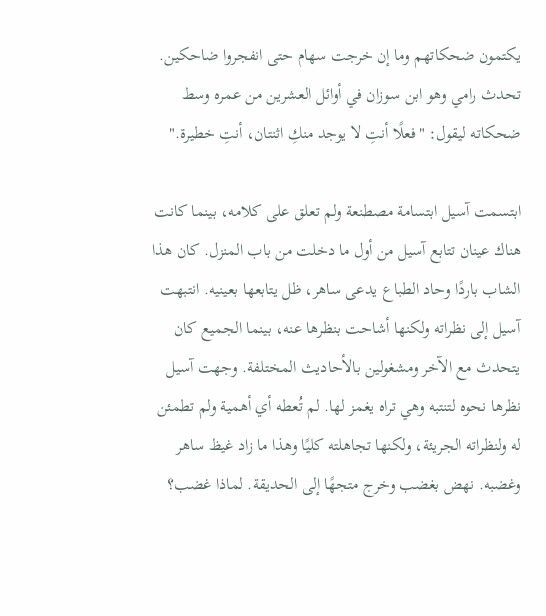يكتمون ضحكاتهم وما إن خرجت سهام حتى انفجروا ضاحكين. تحدث رامي وهو ابن سوزان في أوائل العشرين من عمره وسط ضحكاته ليقول: "فعلًا أنتِ لا يوجد منكِ اثنتان، أنتِ خطيرة."

ابتسمت آسيل ابتسامة مصطنعة ولم تعلق على كلامه، بينما كانت هناك عينان تتابع آسيل من أول ما دخلت من باب المنزل. كان هذا الشاب باردًا وحاد الطباع يدعى ساهر، ظل يتابعها بعينيه. انتبهت آسيل إلى نظراته ولكنها أشاحت بنظرها عنه، بينما الجميع كان يتحدث مع الآخر ومشغولين بالأحاديث المختلفة. وجهت آسيل نظرها نحوه لتنتبه وهي تراه يغمز لها. لم تُعطه أي أهمية ولم تطمئن له ولنظراته الجريئة، ولكنها تجاهلته كليًا وهذا ما زاد غيظ ساهر وغضبه. نهض بغضب وخرج متجهًا إلى الحديقة. لماذا غضب؟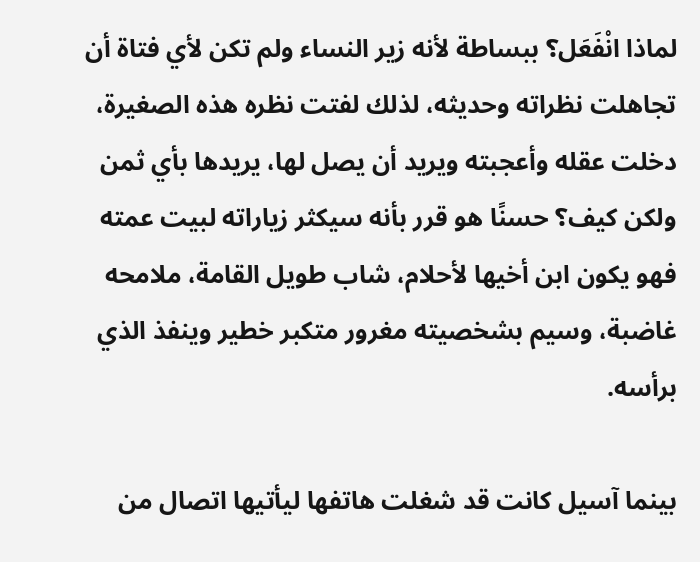لماذا انْفَعَل؟ ببساطة لأنه زير النساء ولم تكن لأي فتاة أن تجاهلت نظراته وحديثه، لذلك لفتت نظره هذه الصغيرة، دخلت عقله وأعجبته ويريد أن يصل لها، يريدها بأي ثمن ولكن كيف؟ حسنًا هو قرر بأنه سيكثر زياراته لبيت عمته فهو يكون ابن أخيها لأحلام، شاب طويل القامة، ملامحه غاضبة، وسيم بشخصيته مغرور متكبر خطير وينفذ الذي برأسه.

بينما آسيل كانت قد شغلت هاتفها ليأتيها اتصال من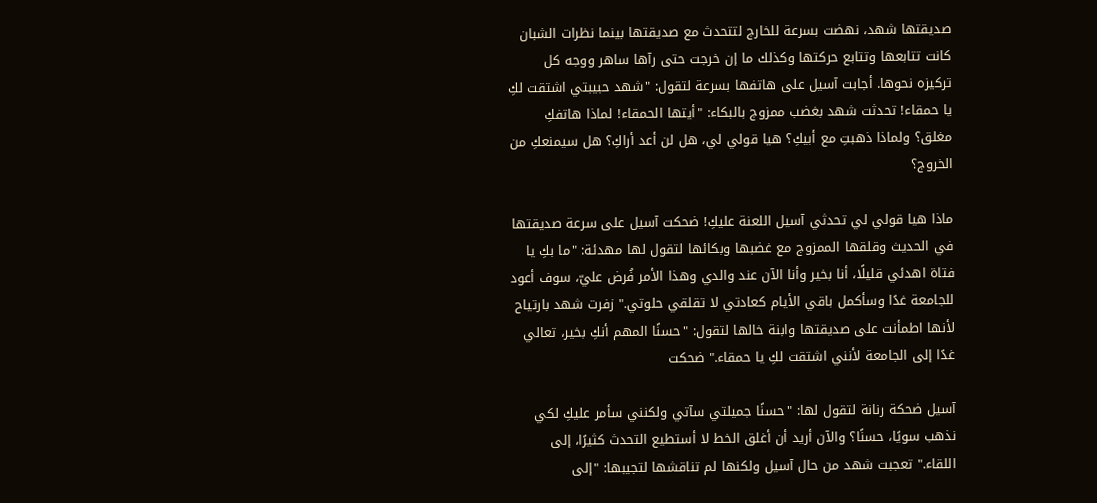صديقتها شهد، نهضت بسرعة للخارج لتتحدث مع صديقتها بينما نظرات الشبان كانت تتابعها وتتابع حركتها وكذلك ما إن خرجت حتى رآها ساهر ووجه كل تركيزه نحوها. أجابت آسيل على هاتفها بسرعة لتقول: "شهد حبيبتي اشتقت لكِ يا حمقاء! تحدثت شهد بغضب ممزوج بالبكاء: "أيتها الحمقاء! لماذا هاتفكِ مغلق؟ ولماذا ذهبتِ مع أبيكِ؟ هيا قولي لي، هل لن أعد أراكِ؟ هل سيمنعكِ من الخروج؟

ماذا هيا قولي لي تحدثي آسيل اللعنة عليكِ! ضحكت آسيل على سرعة صديقتها في الحديث وقلقها الممزوج مع غضبها وبكائها لتقول لها مهدئة: "ما بكِ يا فتاة اهدئي قليلًا، أنا بخير وأنا الآن عند والدي وهذا الأمر فُرض عليّ، سوف أعود للجامعة غدًا وسأكمل باقي الأيام كعادتي لا تقلقي حلوتي." زفرت شهد بارتياح لأنها اطمأنت على صديقتها وابنة خالها لتقول: "حسنًا المهم أنكِ بخير، تعالي غدًا إلى الجامعة لأنني اشتقت لكِ يا حمقاء." ضحكت

آسيل ضحكة رنانة لتقول لها: "حسنًا جميلتي سآتي ولكنني سأمر عليكِ لكي نذهب سويًا، حسنًا؟ والآن أريد أن أغلق الخط لا أستطيع التحدث كثيرًا، إلى اللقاء." تعجبت شهد من حال آسيل ولكنها لم تناقشها لتجيبها: "إلى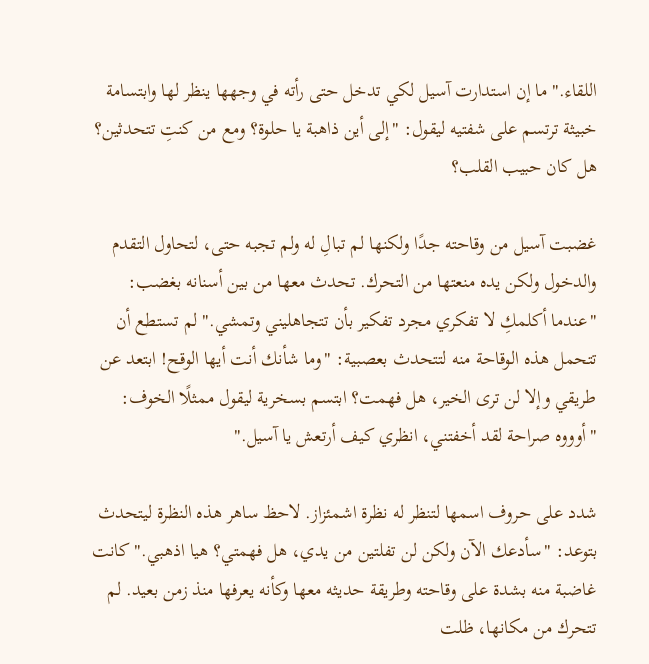اللقاء." ما إن استدارت آسيل لكي تدخل حتى رأته في وجهها ينظر لها وابتسامة خبيثة ترتسم على شفتيه ليقول: "إلى أين ذاهبة يا حلوة؟ ومع من كنتِ تتحدثين؟ هل كان حبيب القلب؟

غضبت آسيل من وقاحته جدًا ولكنها لم تبالِ له ولم تجبه حتى، لتحاول التقدم والدخول ولكن يده منعتها من التحرك. تحدث معها من بين أسنانه بغضب: "عندما أكلمكِ لا تفكري مجرد تفكير بأن تتجاهليني وتمشي." لم تستطع أن تتحمل هذه الوقاحة منه لتتحدث بعصبية: "وما شأنك أنت أيها الوقح! ابتعد عن طريقي وإلا لن ترى الخير، هل فهمت؟ ابتسم بسخرية ليقول ممثلًا الخوف: "أوووه صراحة لقد أخفتني، انظري كيف أرتعش يا آسيل."

شدد على حروف اسمها لتنظر له نظرة اشمئزاز. لاحظ ساهر هذه النظرة ليتحدث بتوعد: "سأدعك الآن ولكن لن تفلتين من يدي، هل فهمتي؟ هيا اذهبي." كانت غاضبة منه بشدة على وقاحته وطريقة حديثه معها وكأنه يعرفها منذ زمن بعيد. لم تتحرك من مكانها، ظلت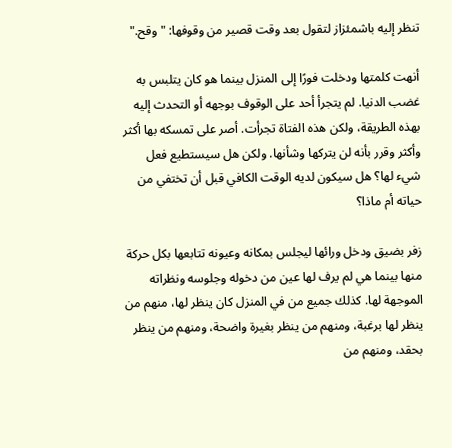تنظر إليه باشمئزاز لتقول بعد وقت قصير من وقوفها: "وقح."

أنهت كلمتها ودخلت فورًا إلى المنزل بينما هو كان يتلبس به غضب الدنيا. لم يتجرأ أحد على الوقوف بوجهه أو التحدث إليه بهذه الطريقة، ولكن هذه الفتاة تجرأت. أصر على تمسكه بها أكثر وأكثر وقرر بأنه لن يتركها وشأنها. ولكن هل سيستطيع فعل شيء لها؟ هل سيكون لديه الوقت الكافي قبل أن تختفي من حياته أم ماذا؟

زفر بضيق ودخل ورائها ليجلس بمكانه وعيونه تتابعها بكل حركة منها بينما هي لم يرف لها عين من دخوله وجلوسه ونظراته الموجهة لها. كذلك جميع من في المنزل كان ينظر لها، منهم من ينظر لها برغبة، ومنهم من ينظر بغيرة واضحة، ومنهم من ينظر بحقد، ومنهم من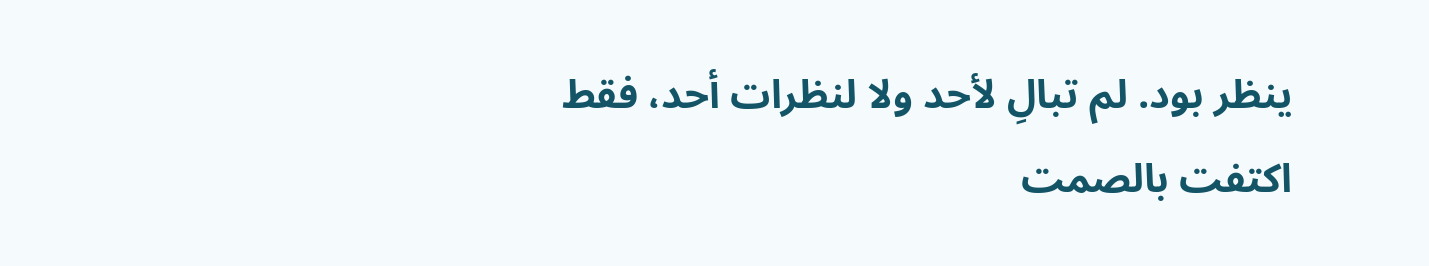ينظر بود. لم تبالِ لأحد ولا لنظرات أحد، فقط اكتفت بالصمت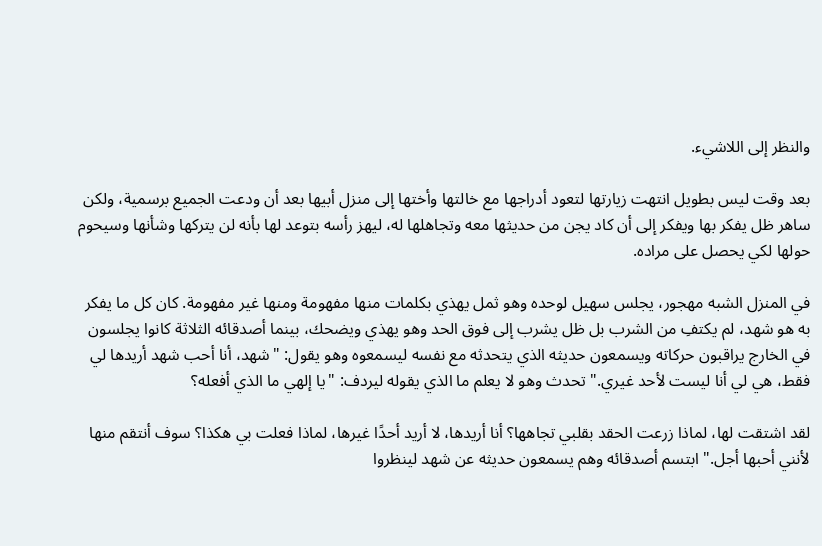والنظر إلى اللاشيء.

بعد وقت ليس بطويل انتهت زيارتها لتعود أدراجها مع خالتها وأختها إلى منزل أبيها بعد أن ودعت الجميع برسمية، ولكن ساهر ظل يفكر بها ويفكر إلى أن كاد يجن من حديثها معه وتجاهلها له، ليهز رأسه بتوعد لها بأنه لن يتركها وشأنها وسيحوم حولها لكي يحصل على مراده.

في المنزل الشبه مهجور، يجلس سهيل لوحده وهو ثمل يهذي بكلمات منها مفهومة ومنها غير مفهومة. كان كل ما يفكر به هو شهد، لم يكتفِ من الشرب بل ظل يشرب إلى فوق الحد وهو يهذي ويضحك، بينما أصدقائه الثلاثة كانوا يجلسون في الخارج يراقبون حركاته ويسمعون حديثه الذي يتحدثه مع نفسه ليسمعوه وهو يقول: "شهد، أنا أحب شهد أريدها لي فقط، هي لي أنا ليست لأحد غيري." تحدث وهو لا يعلم ما الذي يقوله ليردف: "يا إلهي ما الذي أفعله؟

لقد اشتقت لها، لماذا زرعت الحقد بقلبي تجاهها؟ أنا أريدها، لا أريد أحدًا غيرها، لماذا فعلت بي هكذا؟ سوف أنتقم منها لأنني أحبها أجل." ابتسم أصدقائه وهم يسمعون حديثه عن شهد لينظروا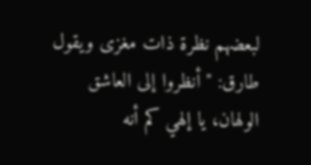لبعضهم نظرة ذات مغزى ويقول طارق: "أنظروا إلى العاشق الولهان، يا إلهي كم أنه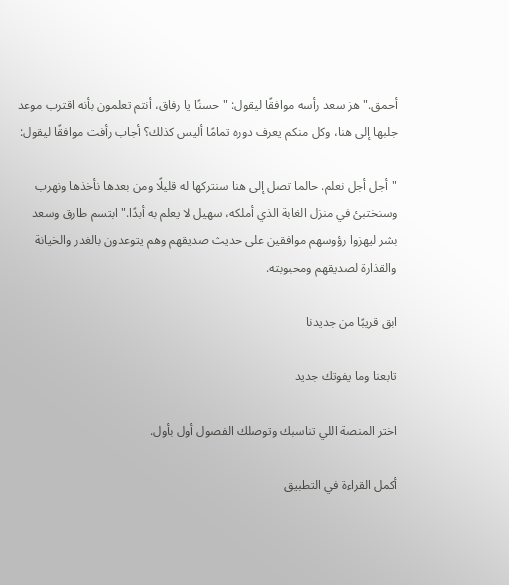أحمق." هز سعد رأسه موافقًا ليقول: "حسنًا يا رفاق، أنتم تعلمون بأنه اقترب موعد جلبها إلى هنا، وكل منكم يعرف دوره تمامًا أليس كذلك؟ أجاب رأفت موافقًا ليقول:

"أجل أجل نعلم. حالما تصل إلى هنا سنتركها له قليلًا ومن بعدها نأخذها ونهرب وسنختبئ في منزل الغابة الذي أملكه، سهيل لا يعلم به أبدًا." ابتسم طارق وسعد بشر ليهزوا رؤوسهم موافقين على حديث صديقهم وهم يتوعدون بالغدر والخيانة والقذارة لصديقهم ومحبوبته.

ابق قريبًا من جديدنا

تابعنا وما يفوتك جديد

اختر المنصة اللي تناسبك وتوصلك الفصول أول بأول.

أكمل القراءة في التطبيق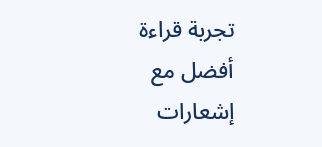تجربة قراءة أفضل مع إشعارات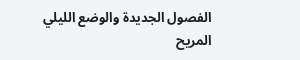الفصول الجديدة والوضع الليلي المريح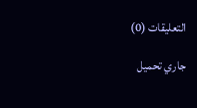التعليقات (0)

جاري تحميل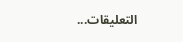التعليقات...